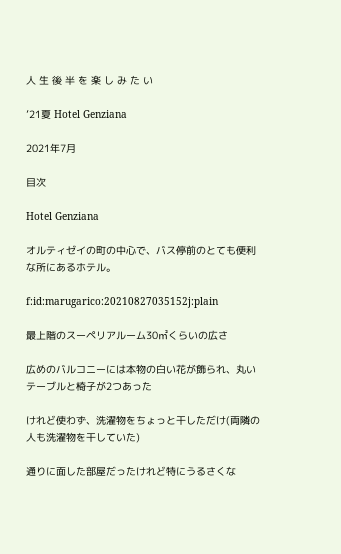人 生 後 半 を 楽 し み た い

’21夏 Hotel Genziana

2021年7月

目次

Hotel Genziana

オルティゼイの町の中心で、バス停前のとても便利な所にあるホテル。

f:id:marugarico:20210827035152j:plain

最上階のスーペリアルーム30㎡くらいの広さ

広めのバルコニーには本物の白い花が飾られ、丸いテーブルと椅子が2つあった

けれど使わず、洗濯物をちょっと干しただけ(両隣の人も洗濯物を干していた)

通りに面した部屋だったけれど特にうるさくな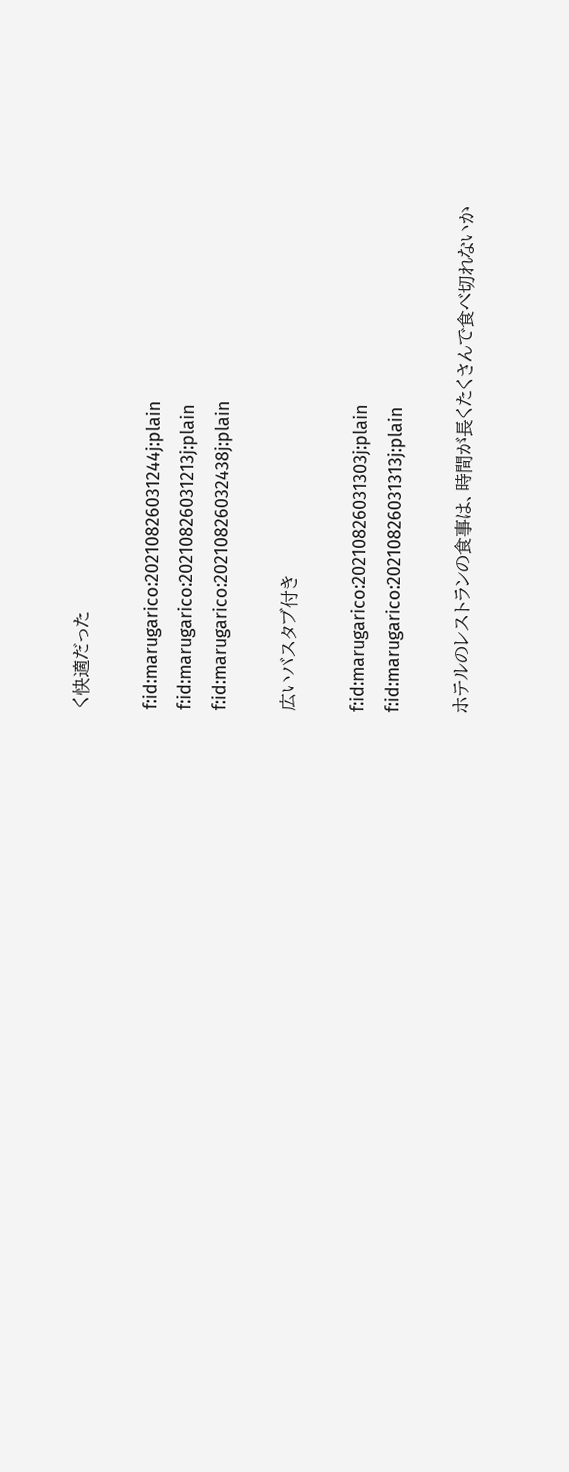く快適だった

f:id:marugarico:20210826031244j:plain
f:id:marugarico:20210826031213j:plain
f:id:marugarico:20210826032438j:plain

広いバスタブ付き

f:id:marugarico:20210826031303j:plain
f:id:marugarico:20210826031313j:plain

ホテルのレストランの食事は、時間が長くたくさんで食べ切れないか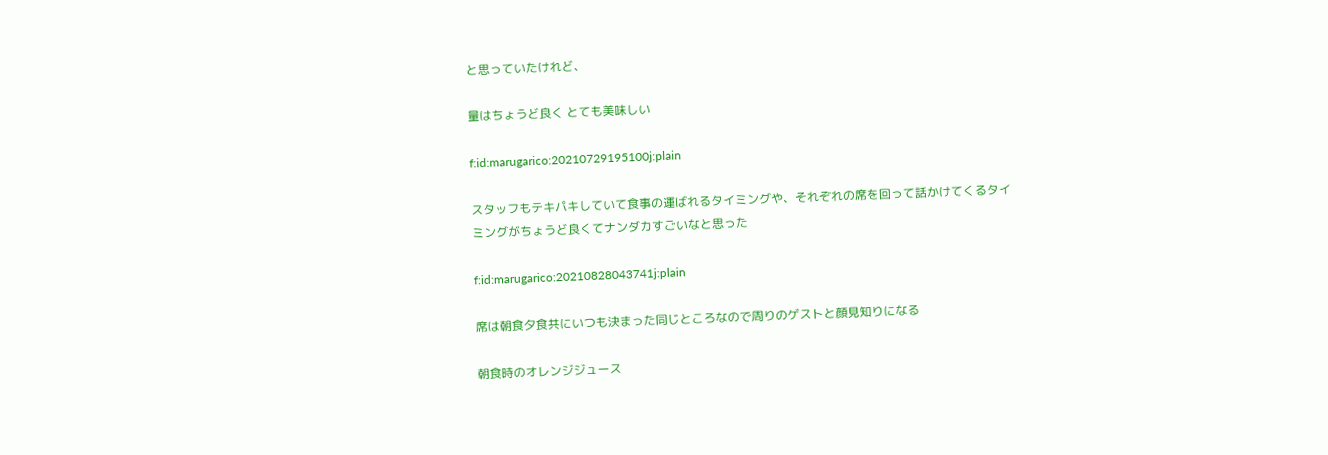と思っていたけれど、

量はちょうど良く とても美味しい

f:id:marugarico:20210729195100j:plain

スタッフもテキパキしていて食事の運ばれるタイミングや、それぞれの席を回って話かけてくるタイミングがちょうど良くてナンダカすごいなと思った

f:id:marugarico:20210828043741j:plain

席は朝食夕食共にいつも決まった同じところなので周りのゲストと顔見知りになる

朝食時のオレンジジュース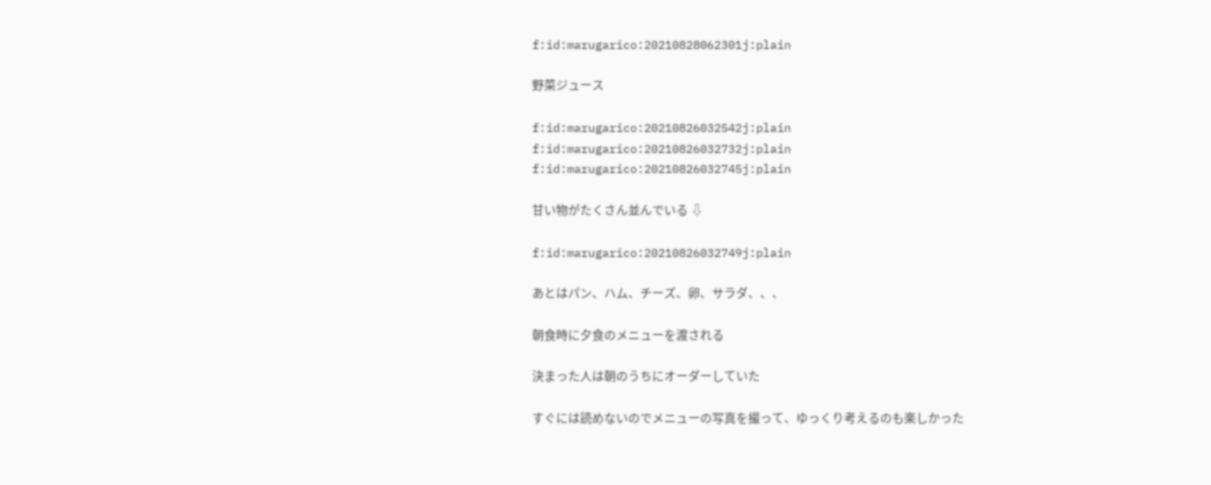f:id:marugarico:20210828062301j:plain

野菜ジュース

f:id:marugarico:20210826032542j:plain
f:id:marugarico:20210826032732j:plain
f:id:marugarico:20210826032745j:plain

甘い物がたくさん並んでいる ⇩

f:id:marugarico:20210826032749j:plain

あとはパン、ハム、チーズ、卵、サラダ、、、

朝食時に夕食のメニューを渡される

決まった人は朝のうちにオーダーしていた

すぐには読めないのでメニューの写真を撮って、ゆっくり考えるのも楽しかった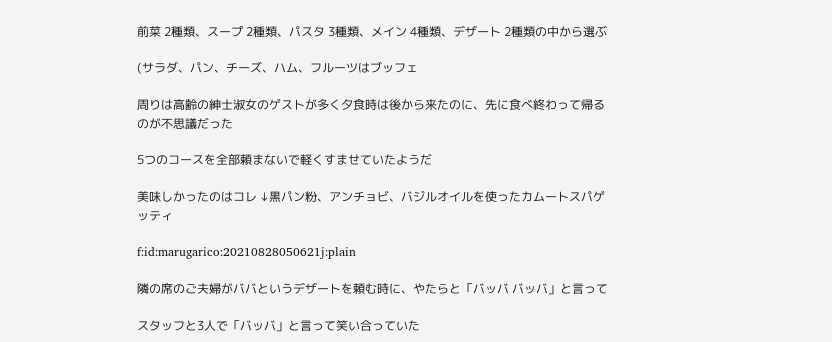前菜 2種類、スープ 2種類、パスタ 3種類、メイン 4種類、デザート 2種類の中から選ぶ

(サラダ、パン、チーズ、ハム、フルーツはブッフェ

周りは高齢の紳士淑女のゲストが多く夕食時は後から来たのに、先に食べ終わって帰るのが不思議だった

5つのコースを全部頼まないで軽くすませていたようだ

美味しかったのはコレ ↓黒パン粉、アンチョビ、バジルオイルを使ったカムートスパゲッティ

f:id:marugarico:20210828050621j:plain

隣の席のご夫婦がババというデザートを頼む時に、やたらと「バッバ バッバ」と言って

スタッフと3人で「バッバ」と言って笑い合っていた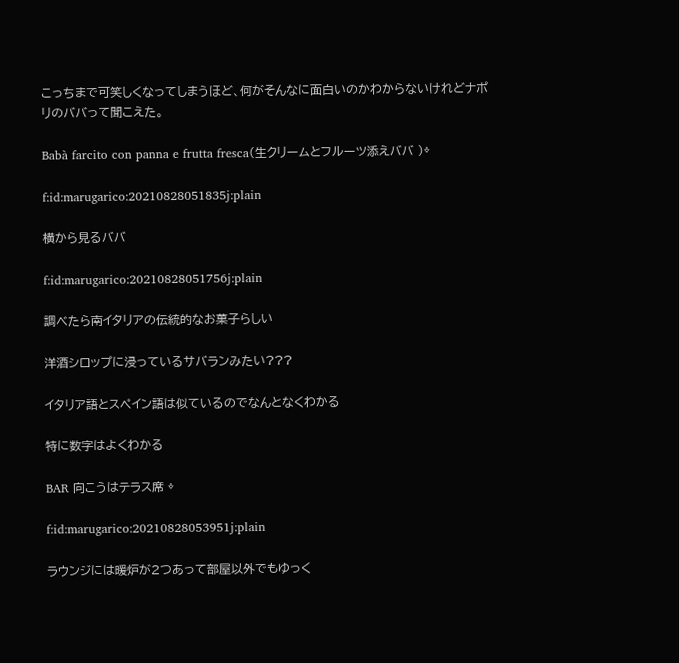こっちまで可笑しくなってしまうほど、何がそんなに面白いのかわからないけれどナポリのババって聞こえた。

Babà farcito con panna e frutta fresca(生クリームとフルーツ添えババ )⇩

f:id:marugarico:20210828051835j:plain

横から見るババ

f:id:marugarico:20210828051756j:plain

調べたら南イタリアの伝統的なお菓子らしい

洋酒シロップに浸っているサバランみたい???

イタリア語とスペイン語は似ているのでなんとなくわかる

特に数字はよくわかる

BAR 向こうはテラス席 ⇩

f:id:marugarico:20210828053951j:plain

ラウンジには暖炉が2つあって部屋以外でもゆっく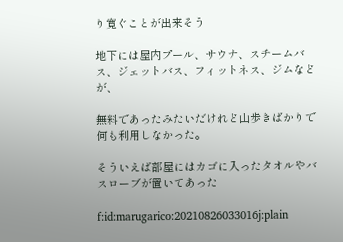り寛ぐことが出来そう

地下には屋内プール、サウナ、スチームバス、ジェットバス、フィットネス、ジムなどが、

無料であったみたいだけれど山歩きばかりで何も利用しなかった。

そういえば部屋にはカゴに入ったタオルやバスローブが置いてあった

f:id:marugarico:20210826033016j:plain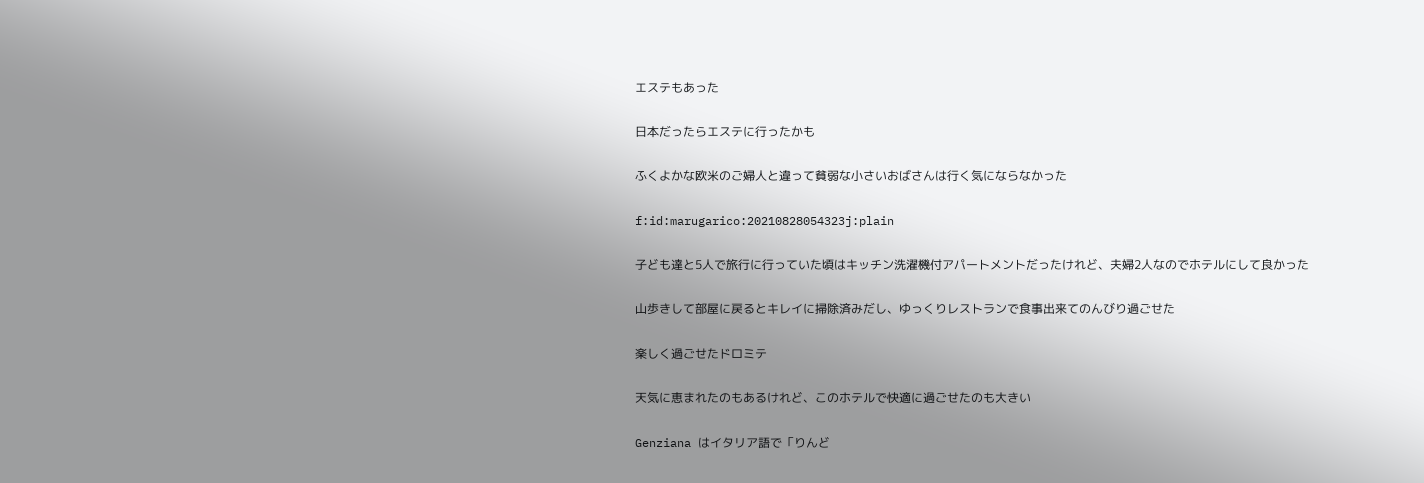エステもあった

日本だったらエステに行ったかも

ふくよかな欧米のご婦人と違って貧弱な小さいおばさんは行く気にならなかった

f:id:marugarico:20210828054323j:plain

子ども達と5人で旅行に行っていた頃はキッチン洗濯機付アパートメントだったけれど、夫婦2人なのでホテルにして良かった

山歩きして部屋に戻るとキレイに掃除済みだし、ゆっくりレストランで食事出来てのんびり過ごせた

楽しく過ごせたドロミテ

天気に恵まれたのもあるけれど、このホテルで快適に過ごせたのも大きい

Genziana はイタリア語で「りんど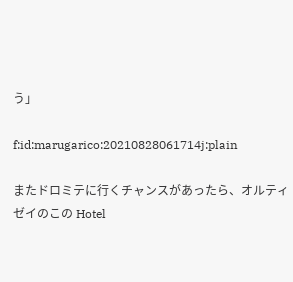う」

f:id:marugarico:20210828061714j:plain

またドロミテに行くチャンスがあったら、オルティゼイのこの Hotel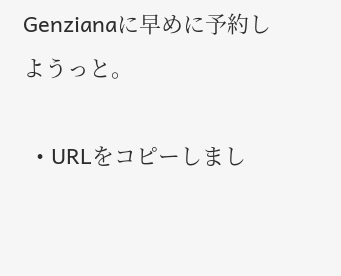Genzianaに早めに予約しようっと。

  • URLをコピーしまし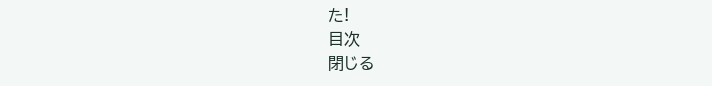た!
目次
閉じる